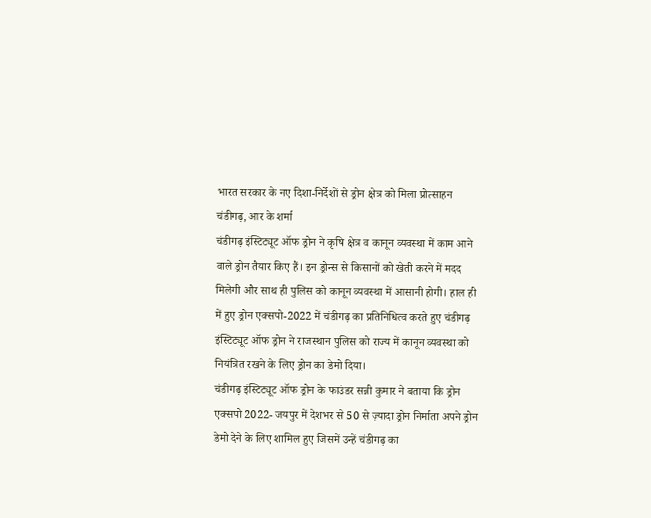भारत सरकार के नए दिशा-निर्देशों से ड्रोन क्षेत्र को मिला प्रोत्साहन
चंडीगढ़, आर के शर्मा
चंडीगढ़ इंस्टिट्यूट ऑफ ड्रोन ने कृषि क्षेत्र व कानून व्यवस्था में काम आने वाले ड्रोन तैयार किए हैं। इन ड्रोन्स से किसानों को खेती करने में मदद मिलेगी और साथ ही पुलिस को कानून व्यवस्था में आसानी होगी। हाल ही में हुए ड्रोन एक्सपो-2022 में चंडीगढ़ का प्रतिनिधित्व करते हुए चंडीगढ़ इंस्टिट्यूट ऑफ ड्रोन ने राजस्थान पुलिस को राज्य में कानून व्यवस्था को नियंत्रित रखने के लिए ड्रोन का डेमो दिया।
चंडीगढ़ इंस्टिट्यूट ऑफ ड्रोन के फाउंडर सन्नी कुमार ने बताया कि ड्रोन एक्सपो 2022- जयपुर में देशभर से 50 से ज़्यादा ड्रोन निर्माता अपने ड्रोन डेमो देने के लिए शामिल हुए जिसमें उन्हें चंडीगढ़ का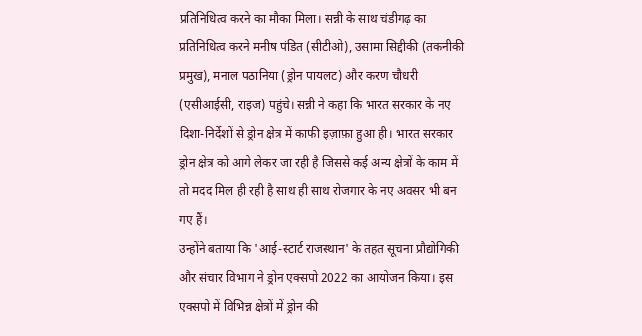प्रतिनिधित्व करने का मौका मिला। सन्नी के साथ चंडीगढ़ का प्रतिनिधित्व करने मनीष पंडित (सीटीओ), उसामा सिद्दीकी (तकनीकी प्रमुख), मनाल पठानिया (ड्रोन पायलट) और करण चौधरी (एसीआईसी, राइज) पहुंचे। सन्नी ने कहा कि भारत सरकार के नए दिशा-निर्देशों से ड्रोन क्षेत्र में काफी इज़ाफ़ा हुआ ही। भारत सरकार ड्रोन क्षेत्र को आगे लेकर जा रही है जिससे कई अन्य क्षेत्रों के काम में तो मदद मिल ही रही है साथ ही साथ रोजगार के नए अवसर भी बन गए हैं।
उन्होंने बताया कि 'आई-स्टार्ट राजस्थान' के तहत सूचना प्रौद्योगिकी और संचार विभाग ने ड्रोन एक्सपो 2022 का आयोजन किया। इस एक्सपो में विभिन्न क्षेत्रों में ड्रोन की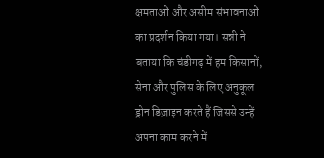क्षमताओं और असीम संभावनाओं का प्रदर्शन किया गया। सन्नी ने बताया कि चंडीगढ़ में हम किसानों, सेना और पुलिस के लिए अनुकूल ड्रोन डिज़ाइन करते हैं जिससे उन्हें अपना काम करने में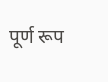पूर्ण रूप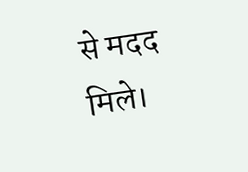से मदद मिले।